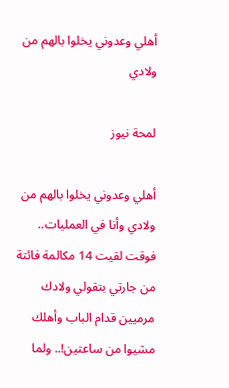أهلي وعدوني يخلوا بالهم من ولادي

لمحة نيوز

أهلي وعدوني يخلوا بالهم من ولادي وأنا في العمليات.. فوقت لقيت 14 مكالمة فائتة من جارتي بتقولي ولادك مرميين قدام الباب وأهلك مشيوا من ساعتين!.. ولما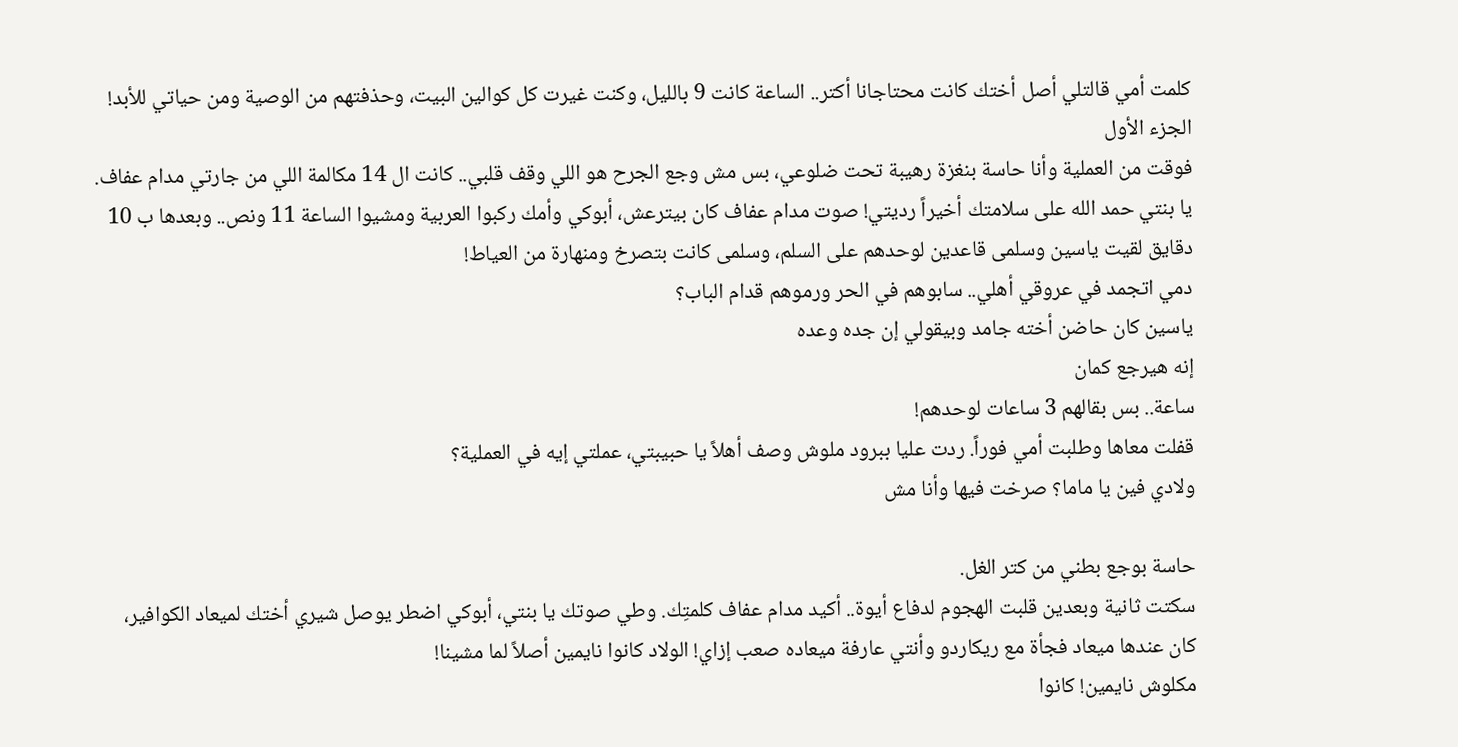كلمت أمي قالتلي أصل أختك كانت محتاجانا أكتر.. الساعة كانت 9 بالليل، وكنت غيرت كل كوالين البيت، وحذفتهم من الوصية ومن حياتي للأبد!
الجزء الأول
فوقت من العملية وأنا حاسة بنغزة رهيبة تحت ضلوعي، بس مش وجع الجرح هو اللي وقف قلبي.. كانت ال 14 مكالمة اللي من جارتي مدام عفاف.
يا بنتي حمد الله على سلامتك أخيراً رديتي! صوت مدام عفاف كان بيترعش، أبوكي وأمك ركبوا العربية ومشيوا الساعة 11 ونص.. وبعدها ب 10 دقايق لقيت ياسين وسلمى قاعدين لوحدهم على السلم، وسلمى كانت بتصرخ ومنهارة من العياط!
دمي اتجمد في عروقي أهلي.. سابوهم في الحر ورموهم قدام الباب؟
ياسين كان حاضن أخته جامد وبيقولي إن جده وعده
إنه هيرجع كمان
ساعة.. بس بقالهم 3 ساعات لوحدهم!
قفلت معاها وطلبت أمي فوراً. ردت عليا ببرود ملوش وصف أهلاً يا حبيبتي، عملتي إيه في العملية؟
ولادي فين يا ماما؟ صرخت فيها وأنا مش

حاسة بوجع بطني من كتر الغل.
سكتت ثانية وبعدين قلبت الهجوم لدفاع أيوة.. أكيد مدام عفاف كلمتِك. وطي صوتك يا بنتي، أبوكي اضطر يوصل شيري أختك لميعاد الكوافير، كان عندها ميعاد فجأة مع ريكاردو وأنتي عارفة ميعاده صعب إزاي! الولاد كانوا نايمين أصلاً لما مشينا!
مكلوش نايمين! كانوا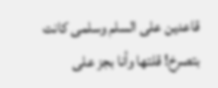قاعدين على السلم وسلمى كانت بتصرخ! قلتها وأنا بجز على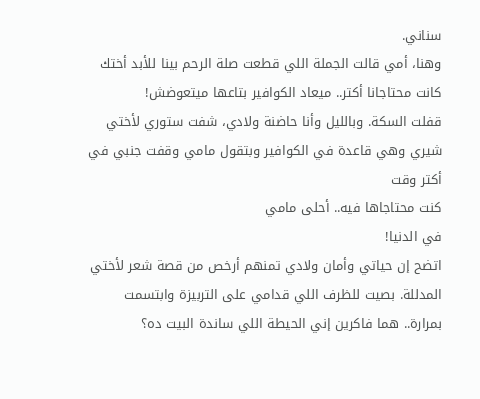سناني.
وهنا، أمي قالت الجملة اللي قطعت صلة الرحم بينا للأبد أختك كانت محتاجانا أكتر.. ميعاد الكوافير بتاعها ميتعوضش!
قفلت السكة. وبالليل وأنا حاضنة ولادي، شفت ستوري لأختي شيري وهي قاعدة في الكوافير وبتقول مامي وقفت جنبي في أكتر وقت
كنت محتاجاها فيه.. أحلى مامي
في الدنيا!
اتضح إن حياتي وأمان ولادي تمنهم أرخص من قصة شعر لأختي المدللة. بصيت للظرف اللي قدامي على التربيزة وابتسمت بمرارة.. هما فاكرين إني الحيطة اللي ساندة البيت ده؟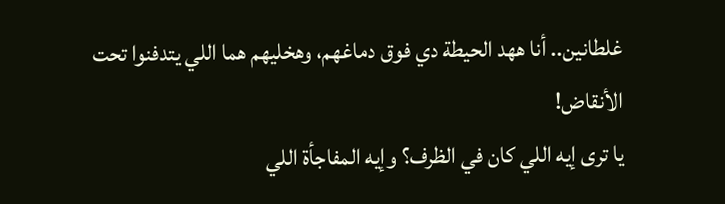غلطانين.. أنا ههد الحيطة دي فوق دماغهم، وهخليهم هما اللي يتدفنوا تحت الأنقاض!
يا ترى إيه اللي كان في الظرف؟ وإيه المفاجأة اللي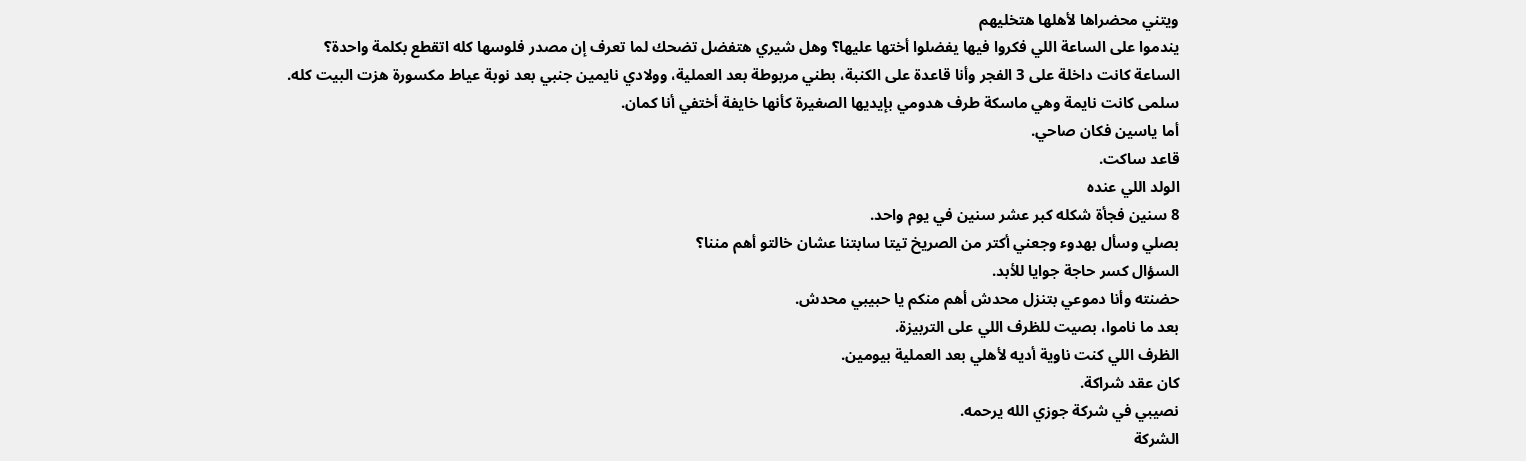ويتني محضراها لأهلها هتخليهم
يندموا على الساعة اللي فكروا فيها يفضلوا أختها عليها؟ وهل شيري هتفضل تضحك لما تعرف إن مصدر فلوسها كله اتقطع بكلمة واحدة؟
الساعة كانت داخلة على 3 الفجر وأنا قاعدة على الكنبة، بطني مربوطة بعد العملية، وولادي نايمين جنبي بعد نوبة عياط مكسورة هزت البيت كله.
سلمى كانت نايمة وهي ماسكة طرف هدومي بإيديها الصغيرة كأنها خايفة أختفي أنا كمان.
أما ياسين فكان صاحي.
قاعد ساكت.
الولد اللي عنده
8 سنين فجأة شكله كبر عشر سنين في يوم واحد.
بصلي وسأل بهدوء وجعني أكتر من الصريخ تيتا سابتنا عشان خالتو أهم مننا؟
السؤال كسر حاجة جوايا للأبد.
حضنته وأنا دموعي بتنزل محدش أهم منكم يا حبيبي محدش.
بعد ما ناموا، بصيت للظرف اللي على التربيزة.
الظرف اللي كنت ناوية أديه لأهلي بعد العملية بيومين.
كان عقد شراكة.
نصيبي في شركة جوزي الله يرحمه.
الشركة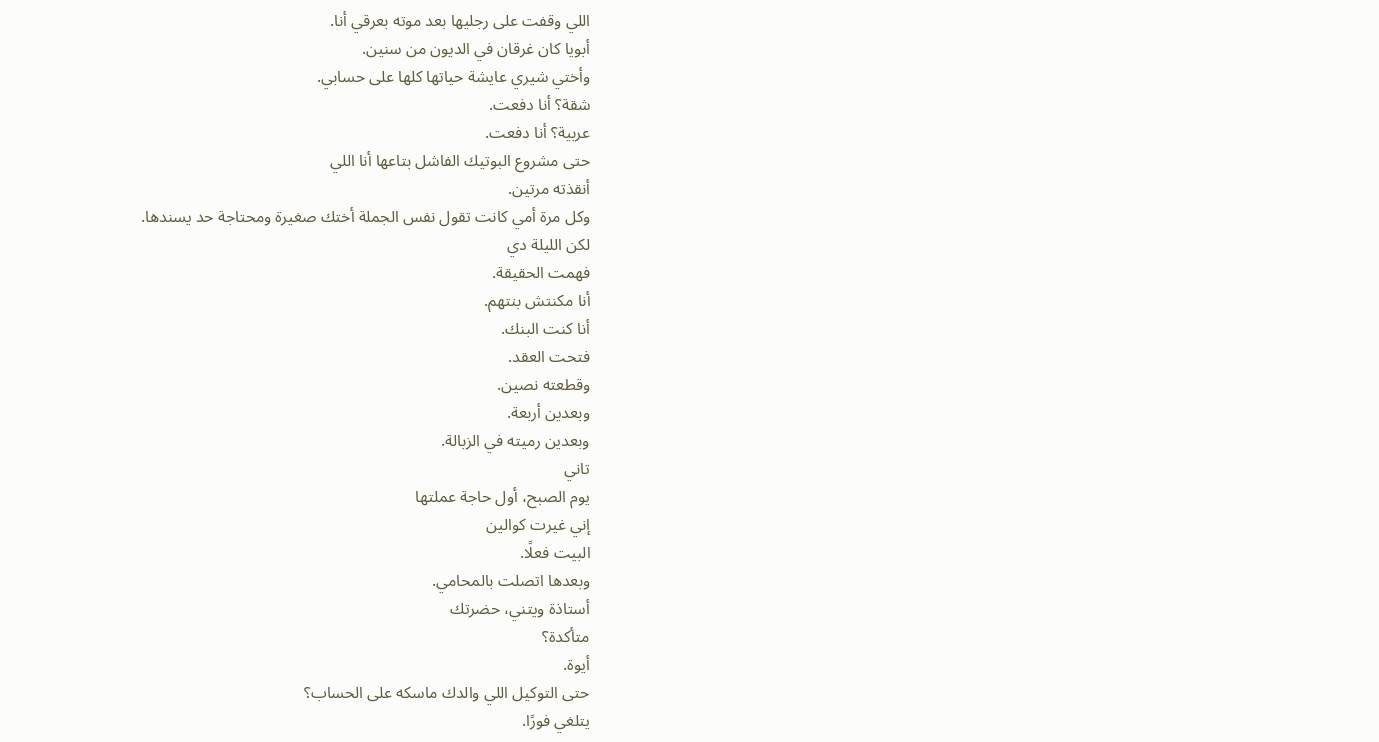اللي وقفت على رجليها بعد موته بعرقي أنا.
أبويا كان غرقان في الديون من سنين.
وأختي شيري عايشة حياتها كلها على حسابي.
شقة؟ أنا دفعت.
عربية؟ أنا دفعت.
حتى مشروع البوتيك الفاشل بتاعها أنا اللي
أنقذته مرتين.
وكل مرة أمي كانت تقول نفس الجملة أختك صغيرة ومحتاجة حد يسندها.
لكن الليلة دي
فهمت الحقيقة.
أنا مكنتش بنتهم.
أنا كنت البنك.
فتحت العقد.
وقطعته نصين.
وبعدين أربعة.
وبعدين رميته في الزبالة.
تاني
يوم الصبح، أول حاجة عملتها
إني غيرت كوالين
البيت فعلًا.
وبعدها اتصلت بالمحامي.
أستاذة ويتني، حضرتك
متأكدة؟
أيوة.
حتى التوكيل اللي والدك ماسكه على الحساب؟
يتلغي فورًا.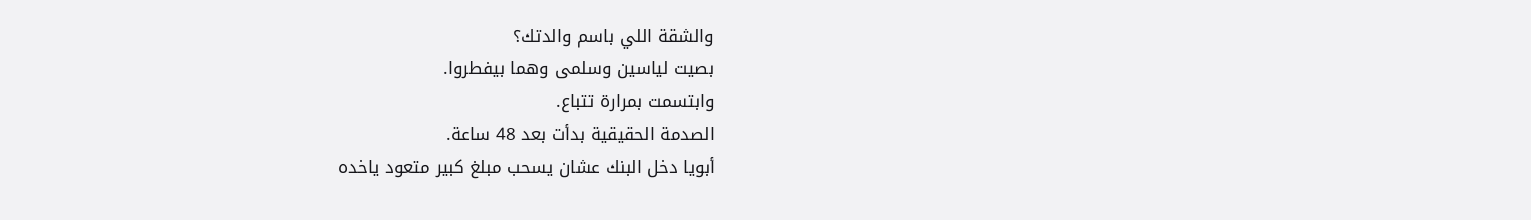والشقة اللي باسم والدتك؟
بصيت لياسين وسلمى وهما بيفطروا.
وابتسمت بمرارة تتباع.
الصدمة الحقيقية بدأت بعد 48 ساعة.
أبويا دخل البنك عشان يسحب مبلغ كبير متعود ياخده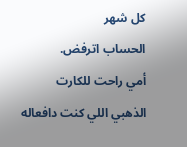كل شهر
الحساب اترفض.
أمي راحت للكارت الذهبي اللي كنت دافعاله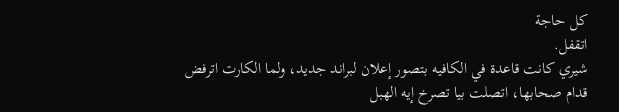كل حاجة
اتقفل.
شيري كانت قاعدة في الكافيه بتصور إعلان لبراند جديد، ولما الكارت اترفض قدام صحابها، اتصلت بيا تصرخ إيه الهبل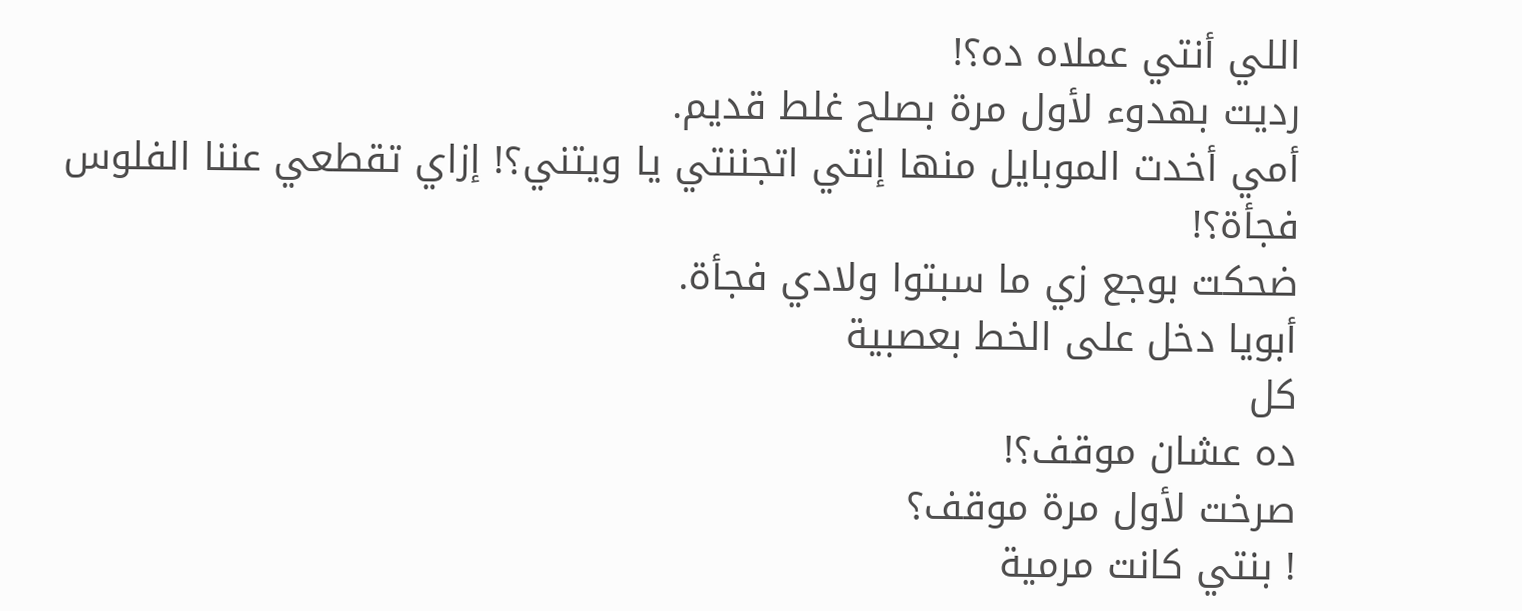اللي أنتي عملاه ده؟!
رديت بهدوء لأول مرة بصلح غلط قديم.
أمي أخدت الموبايل منها إنتي اتجننتي يا ويتني؟! إزاي تقطعي عننا الفلوس فجأة؟!
ضحكت بوجع زي ما سبتوا ولادي فجأة.
أبويا دخل على الخط بعصبية
كل
ده عشان موقف؟!
صرخت لأول مرة موقف؟
! بنتي كانت مرمية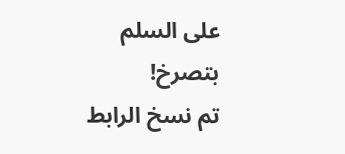على السلم بتصرخ!
تم نسخ الرابط